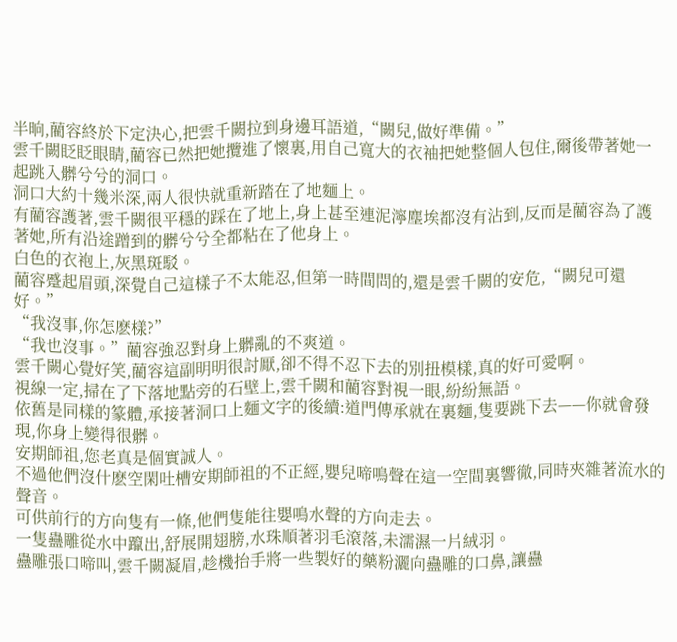半晌,藺容終於下定決心,把雲千闕拉到身邊耳語道,“闕兒,做好準備。”
雲千闕眨眨眼睛,藺容已然把她攬進了懷裏,用自己寬大的衣袖把她整個人包住,爾後帶著她一起跳入髒兮兮的洞口。
洞口大約十幾米深,兩人很快就重新踏在了地麵上。
有藺容護著,雲千闕很平穩的踩在了地上,身上甚至連泥濘塵埃都沒有沾到,反而是藺容為了護著她,所有沿途蹭到的髒兮兮全都粘在了他身上。
白色的衣袍上,灰黑斑駁。
藺容蹙起眉頭,深覺自己這樣子不太能忍,但第一時間問的,還是雲千闕的安危,“闕兒可還好。”
“我沒事,你怎麽樣?”
“我也沒事。”藺容強忍對身上髒亂的不爽道。
雲千闕心覺好笑,藺容這副明明很討厭,卻不得不忍下去的別扭模樣,真的好可愛啊。
視線一定,掃在了下落地點旁的石壁上,雲千闕和藺容對視一眼,紛紛無語。
依舊是同樣的篆體,承接著洞口上麵文字的後續:道門傳承就在裏麵,隻要跳下去——你就會發現,你身上變得很髒。
安期師祖,您老真是個實誠人。
不過他們沒什麽空閑吐槽安期師祖的不正經,嬰兒啼鳴聲在這一空間裏響徹,同時夾雜著流水的聲音。
可供前行的方向隻有一條,他們隻能往嬰鳴水聲的方向走去。
一隻蠱雕從水中躥出,舒展開翅膀,水珠順著羽毛滾落,未濡濕一片絨羽。
蠱雕張口啼叫,雲千闕凝眉,趁機抬手將一些製好的藥粉灑向蠱雕的口鼻,讓蠱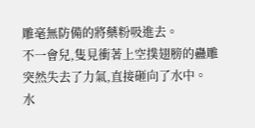雕毫無防備的將藥粉吸進去。
不一會兒,隻見衝著上空撲翅膀的蠱雕突然失去了力氣,直接砸向了水中。
水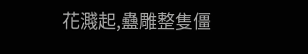花濺起,蠱雕整隻僵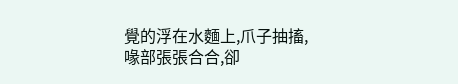覺的浮在水麵上,爪子抽搐,喙部張張合合,卻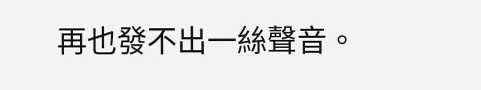再也發不出一絲聲音。